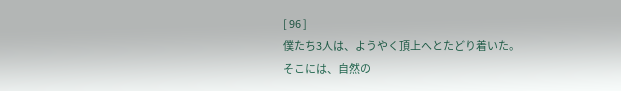[ 96 ]
僕たち3人は、ようやく頂上へとたどり着いた。
そこには、自然の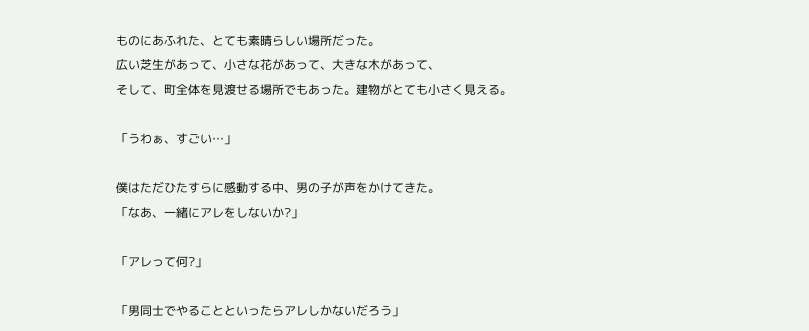ものにあふれた、とても素晴らしい場所だった。
広い芝生があって、小さな花があって、大きな木があって、
そして、町全体を見渡せる場所でもあった。建物がとても小さく見える。

「うわぁ、すごい…」

僕はただひたすらに感動する中、男の子が声をかけてきた。
「なあ、一緒にアレをしないか?」

「アレって何?」

「男同士でやることといったらアレしかないだろう」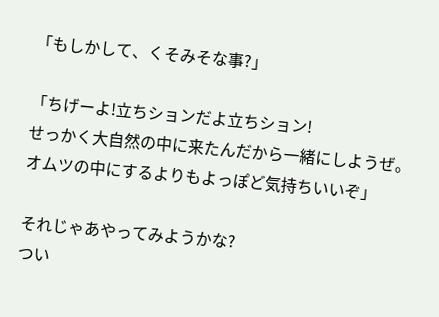「もしかして、くそみそな事?」

「ちげーよ!立ちションだよ立ちション!
せっかく大自然の中に来たんだから一緒にしようぜ。
オムツの中にするよりもよっぽど気持ちいいぞ」

それじゃあやってみようかな?
つい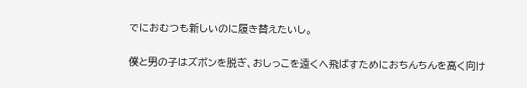でにおむつも新しいのに履き替えたいし。

僕と男の子はズボンを脱ぎ、おしっこを遠くへ飛ばすためにおちんちんを高く向け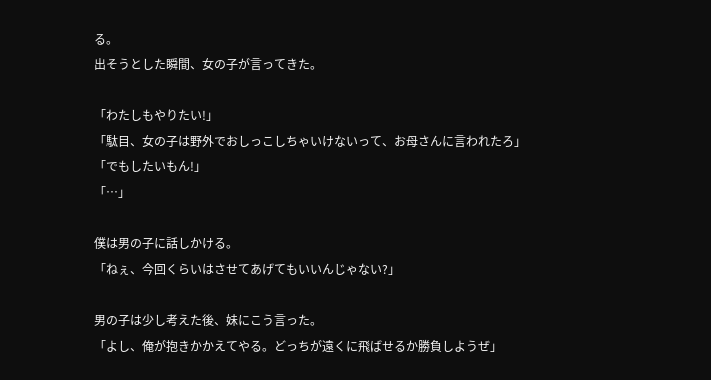る。
出そうとした瞬間、女の子が言ってきた。

「わたしもやりたい!」
「駄目、女の子は野外でおしっこしちゃいけないって、お母さんに言われたろ」
「でもしたいもん!」
「…」

僕は男の子に話しかける。
「ねぇ、今回くらいはさせてあげてもいいんじゃない?」

男の子は少し考えた後、妹にこう言った。
「よし、俺が抱きかかえてやる。どっちが遠くに飛ばせるか勝負しようぜ」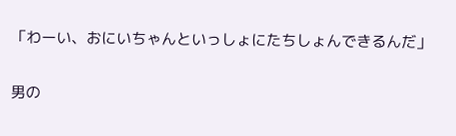「わーい、おにいちゃんといっしょにたちしょんできるんだ」

男の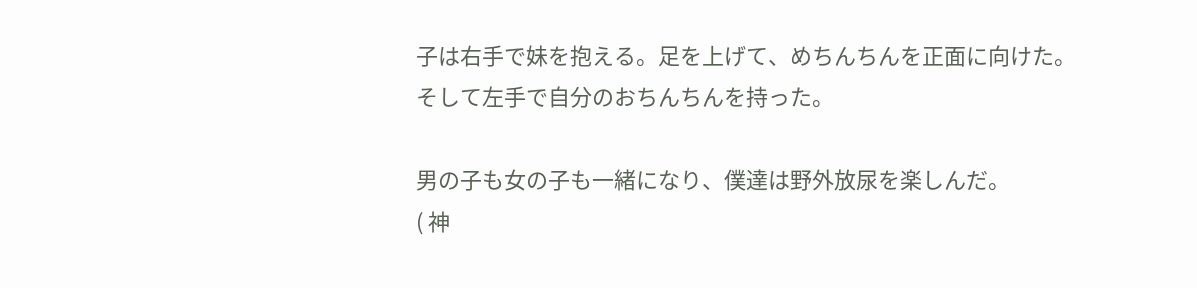子は右手で妹を抱える。足を上げて、めちんちんを正面に向けた。
そして左手で自分のおちんちんを持った。

男の子も女の子も一緒になり、僕達は野外放尿を楽しんだ。
( 神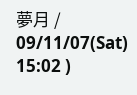夢月 / 09/11/07(Sat) 15:02 )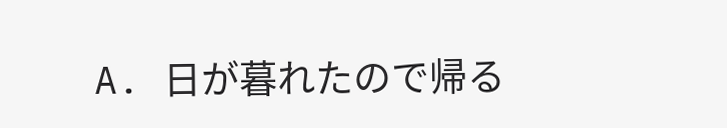A. 日が暮れたので帰る